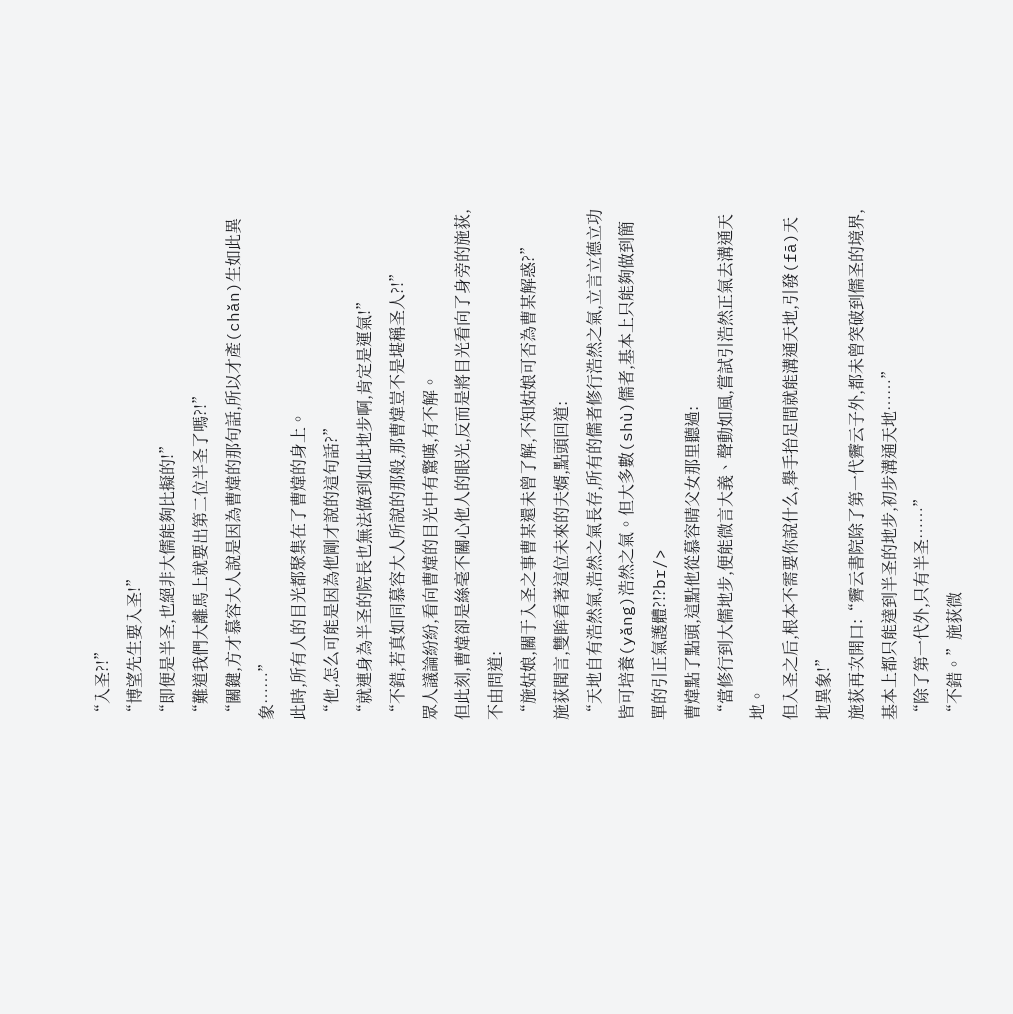“入圣?!”
“博望先生要入圣!”
“即便是半圣,也絕非大儒能夠比擬的!”
“難道我們大離馬上就要出第二位半圣了嗎?!”
“關鍵,方才慕容大人說是因為曹煒的那句話,所以才產(chǎn)生如此異象……”
此時,所有人的目光都聚集在了曹煒的身上。
“他,怎么可能是因為他剛才說的這句話?”
“就連身為半圣的院長也無法做到如此地步啊,肯定是運氣!”
“不錯,若真如同慕容大人所說的那般,那曹煒豈不是堪稱圣人?!”
眾人議論紛紛,看向曹煒的目光中有驚嘆,有不解。
但此刻,曹煒卻是絲毫不關心他人的眼光,反而是將目光看向了身旁的施荻,不由問道:
“施姑娘,關于入圣之事曹某還未曾了解,不知姑娘可否為曹某解惑?”
施荻聞言,雙眸看著這位未來的夫婿,點頭回道:
“天地自有浩然氣,浩然之氣長存,所有的儒者修行浩然之氣,立言立德立功皆可培養(yǎng)浩然之氣。但大多數(shù)儒者,基本上只能夠做到簡單的引正氣護體?!?br/>
曹煒點了點頭,這點他從慕容晴父女那里聽過:
“當修行到大儒地步,便能微言大義、聲動如風,嘗試引浩然正氣去溝通天地。
但入圣之后,根本不需要你說什么,舉手抬足間就能溝通天地,引發(fā)天地異象!”
施荻再次開口:“霽云書院除了第一代霽云子外,都未曾突破到儒圣的境界,基本上都只能達到半圣的地步,初步溝通天地……”
“除了第一代外,只有半圣……”
“不錯。”施荻微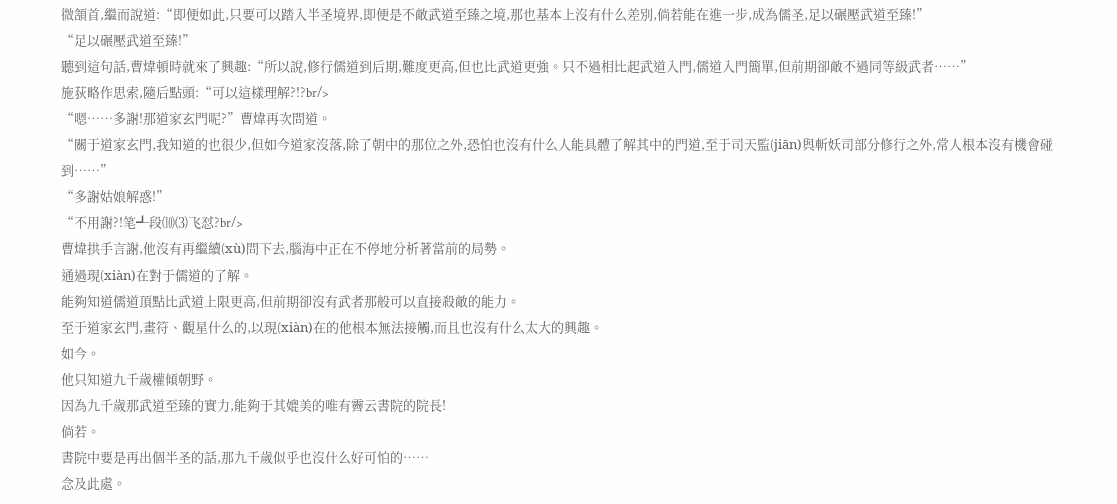微頷首,繼而說道:“即便如此,只要可以踏入半圣境界,即便是不敵武道至臻之境,那也基本上沒有什么差別,倘若能在進一步,成為儒圣,足以碾壓武道至臻!”
“足以碾壓武道至臻!”
聽到這句話,曹煒頓時就來了興趣:“所以說,修行儒道到后期,難度更高,但也比武道更強。只不過相比起武道入門,儒道入門簡單,但前期卻敵不過同等級武者……”
施荻略作思索,隨后點頭:“可以這樣理解?!?br/>
“嗯……多謝!那道家玄門呢?”曹煒再次問道。
“關于道家玄門,我知道的也很少,但如今道家沒落,除了朝中的那位之外,恐怕也沒有什么人能具體了解其中的門道,至于司天監(jiān)與斬妖司部分修行之外,常人根本沒有機會碰到……”
“多謝姑娘解惑!”
“不用謝?!笔┹段⑽⑶飞怼?br/>
曹煒拱手言謝,他沒有再繼續(xù)問下去,腦海中正在不停地分析著當前的局勢。
通過現(xiàn)在對于儒道的了解。
能夠知道儒道頂點比武道上限更高,但前期卻沒有武者那般可以直接殺敵的能力。
至于道家玄門,畫符、觀星什么的,以現(xiàn)在的他根本無法接觸,而且也沒有什么太大的興趣。
如今。
他只知道九千歲權傾朝野。
因為九千歲那武道至臻的實力,能夠于其媲美的唯有霽云書院的院長!
倘若。
書院中要是再出個半圣的話,那九千歲似乎也沒什么好可怕的……
念及此處。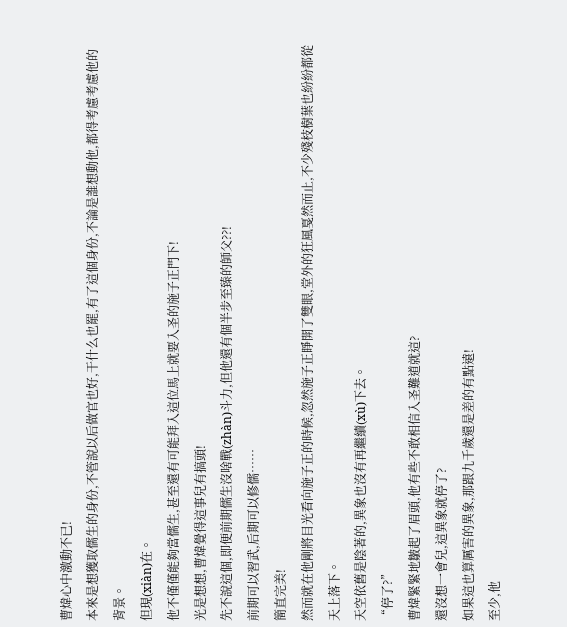曹煒心中激動不已!
本來是想獲取儒生的身份,不管說以后做官也好,干什么也罷,有了這個身份,不論是誰想動他,都得考慮考慮他的背景。
但現(xiàn)在。
他不僅僅能夠當儒生,甚至還有可能拜入這位馬上就要入圣的施子正門下!
光是想想,曹煒覺得這事兒有搞頭!
先不說這個,即便前期儒生沒啥戰(zhàn)斗力,但他還有個半步至臻的師父??!
前期可以習武,后期可以修儒……
簡直完美!
然而就在他剛將目光看向施子正的時候,忽然施子正睜開了雙眼,堂外的狂風戛然而止,不少殘枝樹葉也紛紛都從天上落下。
天空依舊是陰著的,異象也沒有再繼續(xù)下去。
“停了?”
曹煒緊緊地皺起了眉頭,他有些不敢相信入圣難道就這?
還沒想一會兒,這異象就停了?
如果這也算厲害的異象,那跟九千歲還是差的有點遠!
至少,他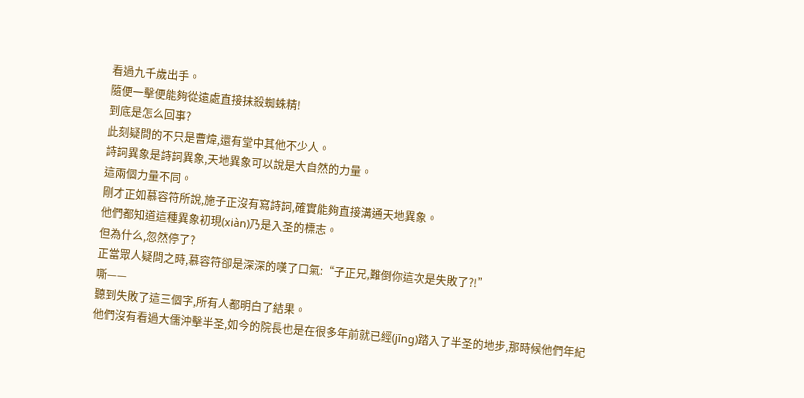看過九千歲出手。
隨便一擊便能夠從遠處直接抹殺蜘蛛精!
到底是怎么回事?
此刻疑問的不只是曹煒,還有堂中其他不少人。
詩詞異象是詩詞異象,天地異象可以說是大自然的力量。
這兩個力量不同。
剛才正如慕容符所說,施子正沒有寫詩詞,確實能夠直接溝通天地異象。
他們都知道這種異象初現(xiàn)乃是入圣的標志。
但為什么,忽然停了?
正當眾人疑問之時,慕容符卻是深深的嘆了口氣:“子正兄,難倒你這次是失敗了?!”
嘶——
聽到失敗了這三個字,所有人都明白了結果。
他們沒有看過大儒沖擊半圣,如今的院長也是在很多年前就已經(jīng)踏入了半圣的地步,那時候他們年紀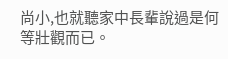尚小,也就聽家中長輩說過是何等壯觀而已。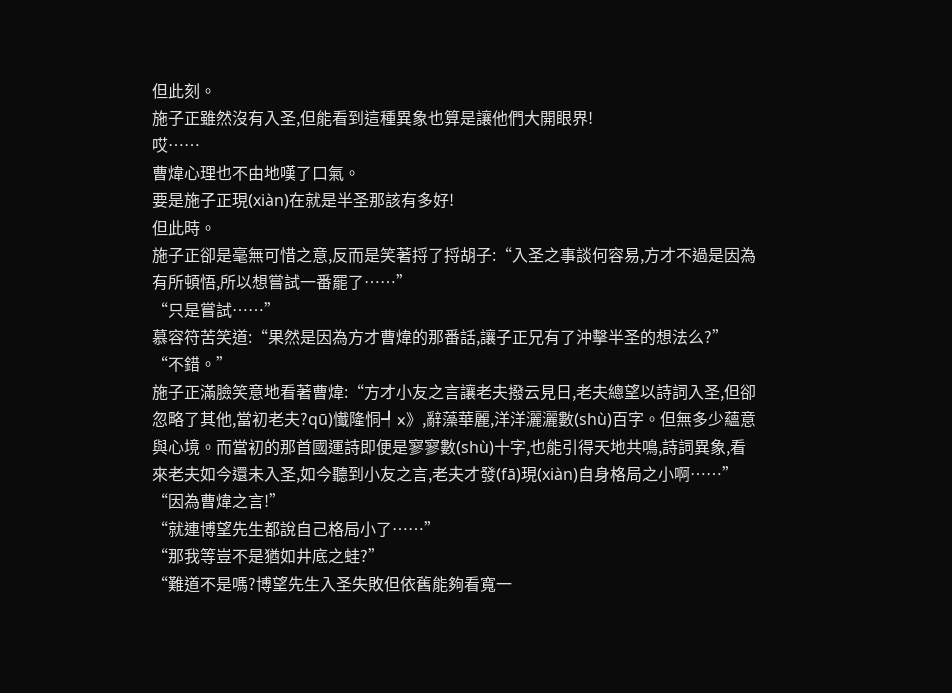但此刻。
施子正雖然沒有入圣,但能看到這種異象也算是讓他們大開眼界!
哎……
曹煒心理也不由地嘆了口氣。
要是施子正現(xiàn)在就是半圣那該有多好!
但此時。
施子正卻是毫無可惜之意,反而是笑著捋了捋胡子:“入圣之事談何容易,方才不過是因為有所頓悟,所以想嘗試一番罷了……”
“只是嘗試……”
慕容符苦笑道:“果然是因為方才曹煒的那番話,讓子正兄有了沖擊半圣的想法么?”
“不錯。”
施子正滿臉笑意地看著曹煒:“方才小友之言讓老夫撥云見日,老夫總望以詩詞入圣,但卻忽略了其他,當初老夫?qū)懴隆恫┩x》,辭藻華麗,洋洋灑灑數(shù)百字。但無多少蘊意與心境。而當初的那首國運詩即便是寥寥數(shù)十字,也能引得天地共鳴,詩詞異象,看來老夫如今還未入圣,如今聽到小友之言,老夫才發(fā)現(xiàn)自身格局之小啊……”
“因為曹煒之言!”
“就連博望先生都說自己格局小了……”
“那我等豈不是猶如井底之蛙?”
“難道不是嗎?博望先生入圣失敗但依舊能夠看寬一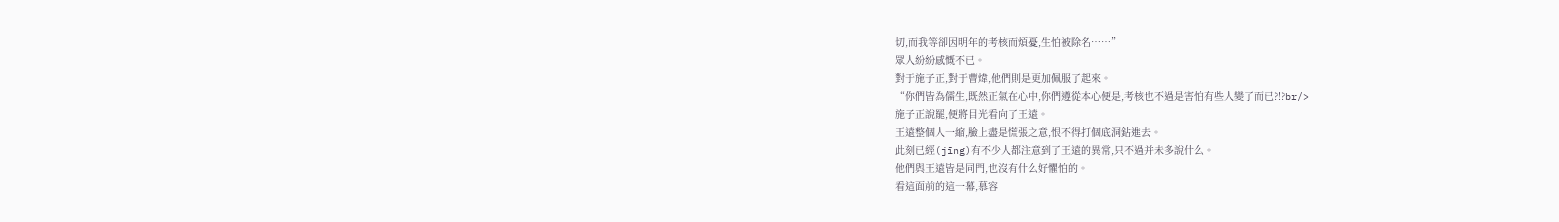切,而我等卻因明年的考核而煩憂,生怕被除名……”
眾人紛紛感慨不已。
對于施子正,對于曹煒,他們則是更加佩服了起來。
“你們皆為儒生,既然正氣在心中,你們遵從本心便是,考核也不過是害怕有些人變了而已?!?br/>
施子正說罷,便將目光看向了王遠。
王遠整個人一縮,臉上盡是慌張之意,恨不得打個底洞鉆進去。
此刻已經(jīng)有不少人都注意到了王遠的異常,只不過并未多說什么。
他們與王遠皆是同門,也沒有什么好懼怕的。
看這面前的這一幕,慕容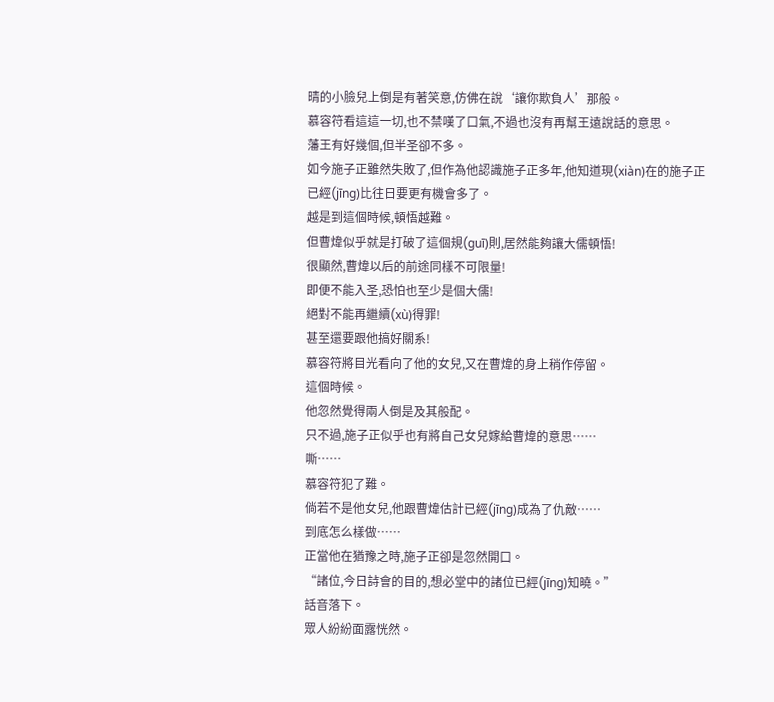晴的小臉兒上倒是有著笑意,仿佛在說‘讓你欺負人’那般。
慕容符看這這一切,也不禁嘆了口氣,不過也沒有再幫王遠說話的意思。
藩王有好幾個,但半圣卻不多。
如今施子正雖然失敗了,但作為他認識施子正多年,他知道現(xiàn)在的施子正已經(jīng)比往日要更有機會多了。
越是到這個時候,頓悟越難。
但曹煒似乎就是打破了這個規(guī)則,居然能夠讓大儒頓悟!
很顯然,曹煒以后的前途同樣不可限量!
即便不能入圣,恐怕也至少是個大儒!
絕對不能再繼續(xù)得罪!
甚至還要跟他搞好關系!
慕容符將目光看向了他的女兒,又在曹煒的身上稍作停留。
這個時候。
他忽然覺得兩人倒是及其般配。
只不過,施子正似乎也有將自己女兒嫁給曹煒的意思……
嘶……
慕容符犯了難。
倘若不是他女兒,他跟曹煒估計已經(jīng)成為了仇敵……
到底怎么樣做……
正當他在猶豫之時,施子正卻是忽然開口。
“諸位,今日詩會的目的,想必堂中的諸位已經(jīng)知曉。”
話音落下。
眾人紛紛面露恍然。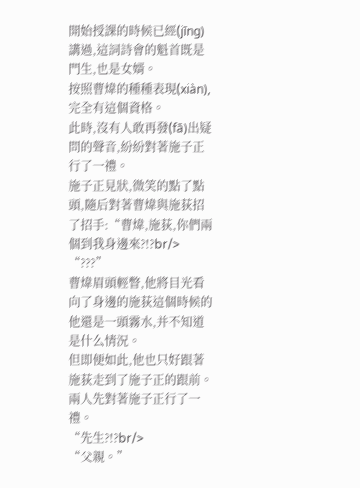開始授課的時候已經(jīng)講過,這詞詩會的魁首既是門生,也是女婿。
按照曹煒的種種表現(xiàn),完全有這個資格。
此時,沒有人敢再發(fā)出疑問的聲音,紛紛對著施子正行了一禮。
施子正見狀,微笑的點了點頭,隨后對著曹煒與施荻招了招手:“曹煒,施荻,你們兩個到我身邊來?!?br/>
“???”
曹煒眉頭輕瞥,他將目光看向了身邊的施荻這個時候的他還是一頭霧水,并不知道是什么情況。
但即便如此,他也只好跟著施荻走到了施子正的跟前。
兩人先對著施子正行了一禮。
“先生?!?br/>
“父親。”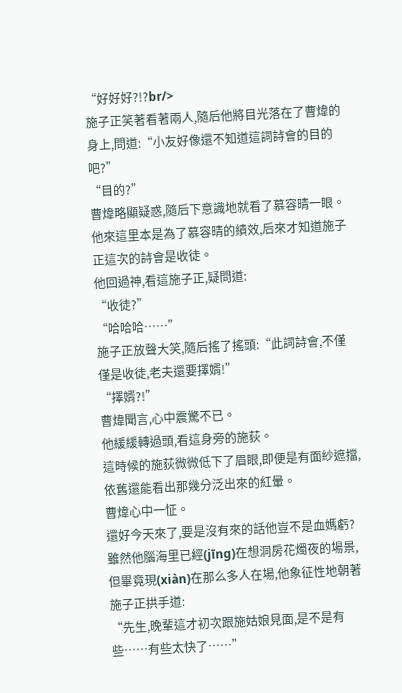“好好好?!?br/>
施子正笑著看著兩人,隨后他將目光落在了曹煒的身上,問道:“小友好像還不知道這詞詩會的目的吧?”
“目的?”
曹煒略顯疑惑,隨后下意識地就看了慕容晴一眼。
他來這里本是為了慕容晴的績效,后來才知道施子正這次的詩會是收徒。
他回過神,看這施子正,疑問道:
“收徒?”
“哈哈哈……”
施子正放聲大笑,隨后搖了搖頭:“此詞詩會,不僅僅是收徒,老夫還要擇婿!”
“擇婿?!”
曹煒聞言,心中震驚不已。
他緩緩轉過頭,看這身旁的施荻。
這時候的施荻微微低下了眉眼,即便是有面紗遮擋,依舊還能看出那幾分泛出來的紅暈。
曹煒心中一怔。
還好今天來了,要是沒有來的話他豈不是血媽虧?
雖然他腦海里已經(jīng)在想洞房花燭夜的場景,但畢竟現(xiàn)在那么多人在場,他象征性地朝著施子正拱手道:
“先生,晚輩這才初次跟施姑娘見面,是不是有些……有些太快了……”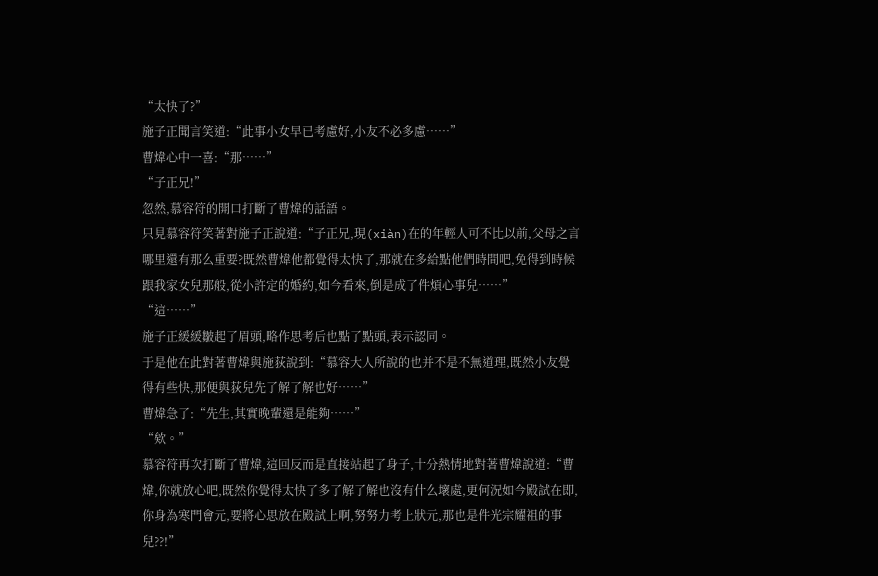“太快了?”
施子正聞言笑道:“此事小女早已考慮好,小友不必多慮……”
曹煒心中一喜:“那……”
“子正兄!”
忽然,慕容符的開口打斷了曹煒的話語。
只見慕容符笑著對施子正說道:“子正兄,現(xiàn)在的年輕人可不比以前,父母之言哪里還有那么重要?既然曹煒他都覺得太快了,那就在多給點他們時間吧,免得到時候跟我家女兒那般,從小許定的婚約,如今看來,倒是成了件煩心事兒……”
“這……”
施子正緩緩皺起了眉頭,略作思考后也點了點頭,表示認同。
于是他在此對著曹煒與施荻說到:“慕容大人所說的也并不是不無道理,既然小友覺得有些快,那便與荻兒先了解了解也好……”
曹煒急了:“先生,其實晚輩還是能夠……”
“欸。”
慕容符再次打斷了曹煒,這回反而是直接站起了身子,十分熱情地對著曹煒說道:“曹煒,你就放心吧,既然你覺得太快了多了解了解也沒有什么壞處,更何況如今殿試在即,你身為寒門會元,要將心思放在殿試上啊,努努力考上狀元,那也是件光宗耀祖的事兒??!”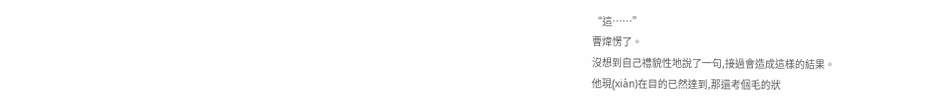“這……”
曹煒愣了。
沒想到自己禮貌性地說了一句,接過會造成這樣的結果。
他現(xiàn)在目的已然達到,那還考個毛的狀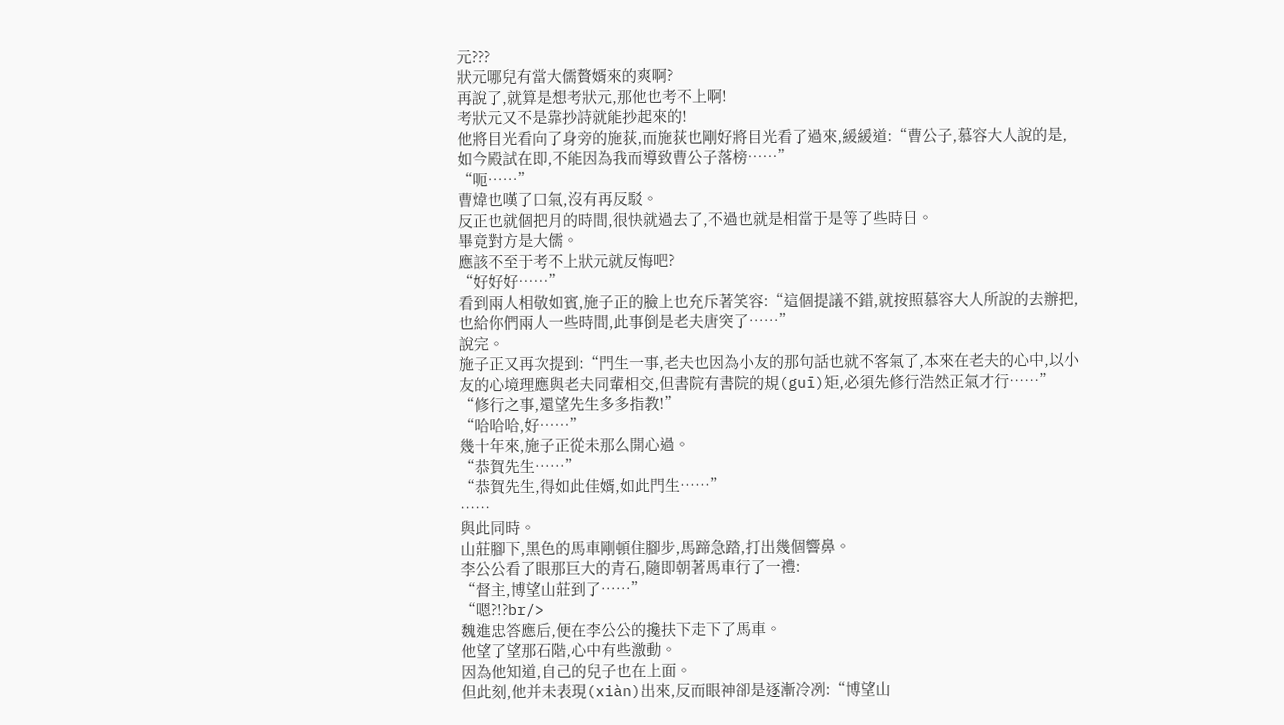元???
狀元哪兒有當大儒贅婿來的爽啊?
再說了,就算是想考狀元,那他也考不上啊!
考狀元又不是靠抄詩就能抄起來的!
他將目光看向了身旁的施荻,而施荻也剛好將目光看了過來,緩緩道:“曹公子,慕容大人說的是,如今殿試在即,不能因為我而導致曹公子落榜……”
“呃……”
曹煒也嘆了口氣,沒有再反駁。
反正也就個把月的時間,很快就過去了,不過也就是相當于是等了些時日。
畢竟對方是大儒。
應該不至于考不上狀元就反悔吧?
“好好好……”
看到兩人相敬如賓,施子正的臉上也充斥著笑容:“這個提議不錯,就按照慕容大人所說的去辦把,也給你們兩人一些時間,此事倒是老夫唐突了……”
說完。
施子正又再次提到:“門生一事,老夫也因為小友的那句話也就不客氣了,本來在老夫的心中,以小友的心境理應與老夫同輩相交,但書院有書院的規(guī)矩,必須先修行浩然正氣才行……”
“修行之事,還望先生多多指教!”
“哈哈哈,好……”
幾十年來,施子正從未那么開心過。
“恭賀先生……”
“恭賀先生,得如此佳婿,如此門生……”
……
與此同時。
山莊腳下,黑色的馬車剛頓住腳步,馬蹄急踏,打出幾個響鼻。
李公公看了眼那巨大的青石,隨即朝著馬車行了一禮:
“督主,博望山莊到了……”
“嗯?!?br/>
魏進忠答應后,便在李公公的攙扶下走下了馬車。
他望了望那石階,心中有些激動。
因為他知道,自己的兒子也在上面。
但此刻,他并未表現(xiàn)出來,反而眼神卻是逐漸冷冽:“博望山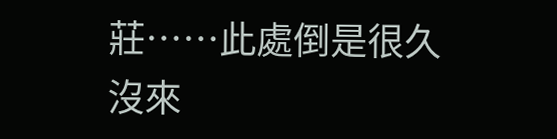莊……此處倒是很久沒來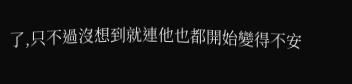了,只不過沒想到就連他也都開始變得不安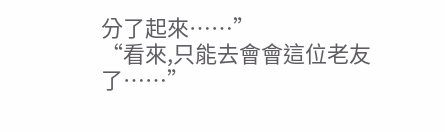分了起來……”
“看來,只能去會會這位老友了……”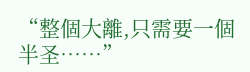“整個大離,只需要一個半圣……”